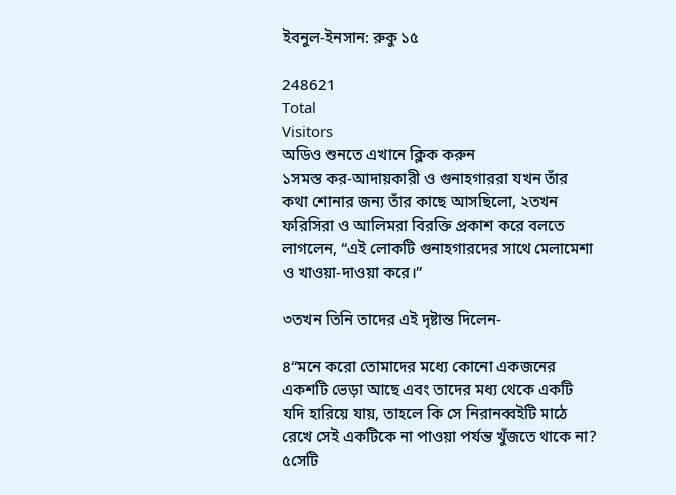ইবনুল-ইনসান: রুকু ১৫

248621
Total
Visitors
অডিও শুনতে এখানে ক্লিক করুন
১সমস্ত কর-আদায়কারী ও গুনাহগাররা যখন তাঁর কথা শোনার জন্য তাঁর কাছে আসছিলো, ২তখন ফরিসিরা ও আলিমরা বিরক্তি প্রকাশ করে বলতে লাগলেন, “এই লোকটি গুনাহগারদের সাথে মেলামেশা ও খাওয়া-দাওয়া করে।”

৩তখন তিনি তাদের এই দৃষ্টান্ত দিলেন-

৪“মনে করো তোমাদের মধ্যে কোনো একজনের একশটি ভেড়া আছে এবং তাদের মধ্য থেকে একটি যদি হারিয়ে যায়, তাহলে কি সে নিরানব্বইটি মাঠে রেখে সেই একটিকে না পাওয়া পর্যন্ত খুঁজতে থাকে না? ৫সেটি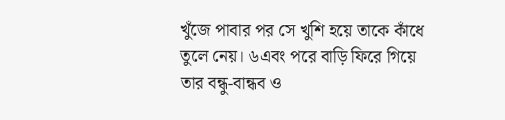খুঁজে পাবার পর সে খুশি হয়ে তাকে কাঁধে তুলে নেয়। ৬এবং পরে বাড়ি ফিরে গিয়ে তার বন্ধু-বান্ধব ও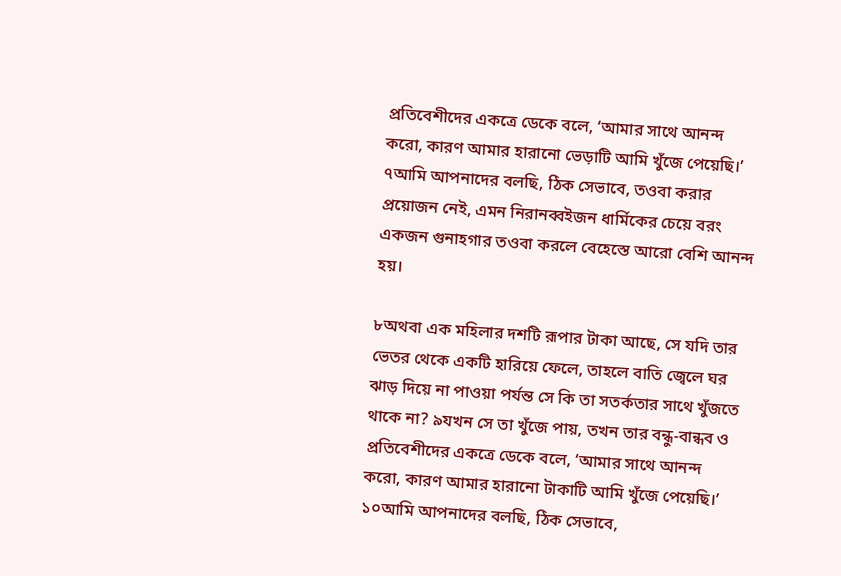প্রতিবেশীদের একত্রে ডেকে বলে, ‘আমার সাথে আনন্দ করো, কারণ আমার হারানো ভেড়াটি আমি খুঁজে পেয়েছি।’ ৭আমি আপনাদের বলছি, ঠিক সেভাবে, তওবা করার প্রয়োজন নেই, এমন নিরানব্বইজন ধার্মিকের চেয়ে বরং একজন গুনাহগার তওবা করলে বেহেস্তে আরো বেশি আনন্দ হয়।

৮অথবা এক মহিলার দশটি রূপার টাকা আছে, সে যদি তার ভেতর থেকে একটি হারিয়ে ফেলে, তাহলে বাতি জ্বেলে ঘর ঝাড় দিয়ে না পাওয়া পর্যন্ত সে কি তা সতর্কতার সাথে খুঁজতে থাকে না? ৯যখন সে তা খুঁজে পায়, তখন তার বন্ধু-বান্ধব ও প্রতিবেশীদের একত্রে ডেকে বলে, ‘আমার সাথে আনন্দ করো, কারণ আমার হারানো টাকাটি আমি খুঁজে পেয়েছি।’ ১০আমি আপনাদের বলছি, ঠিক সেভাবে,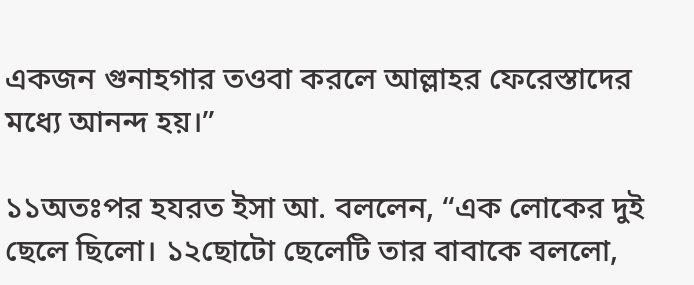একজন গুনাহগার তওবা করলে আল্লাহর ফেরেস্তাদের মধ্যে আনন্দ হয়।”

১১অতঃপর হযরত ইসা আ. বললেন, “এক লোকের দুই ছেলে ছিলো। ১২ছোটো ছেলেটি তার বাবাকে বললো,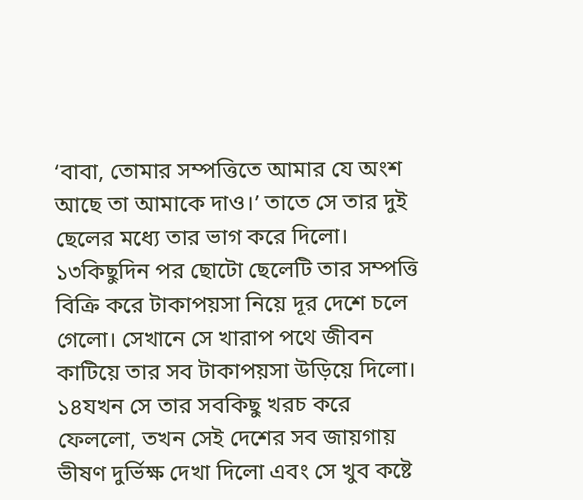‘বাবা, তোমার সম্পত্তিতে আমার যে অংশ আছে তা আমাকে দাও।’ তাতে সে তার দুই ছেলের মধ্যে তার ভাগ করে দিলো। ১৩কিছুদিন পর ছোটো ছেলেটি তার সম্পত্তি বিক্রি করে টাকাপয়সা নিয়ে দূর দেশে চলে গেলো। সেখানে সে খারাপ পথে জীবন কাটিয়ে তার সব টাকাপয়সা উড়িয়ে দিলো। ১৪যখন সে তার সবকিছু খরচ করে ফেললো, তখন সেই দেশের সব জায়গায় ভীষণ দুর্ভিক্ষ দেখা দিলো এবং সে খুব কষ্টে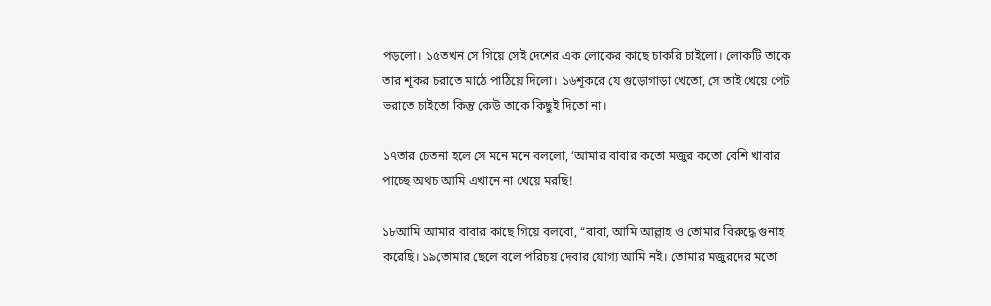পড়লো। ১৫তখন সে গিয়ে সেই দেশের এক লোকের কাছে চাকরি চাইলো। লোকটি তাকে তার শূকর চরাতে মাঠে পাঠিয়ে দিলো। ১৬শূকরে যে গুড়োগাড়া খেতো, সে তাই খেয়ে পেট ভরাতে চাইতো কিন্তু কেউ তাকে কিছুই দিতো না।

১৭তার চেতনা হলে সে মনে মনে বললো, ‘আমার বাবার কতো মজুর কতো বেশি খাবার পাচ্ছে অথচ আমি এখানে না খেয়ে মরছি!

১৮আমি আমার বাবার কাছে গিয়ে বলবো, “বাবা, আমি আল্লাহ ও তোমার বিরুদ্ধে গুনাহ করেছি। ১৯তোমার ছেলে বলে পরিচয় দেবার যোগ্য আমি নই। তোমার মজুরদের মতো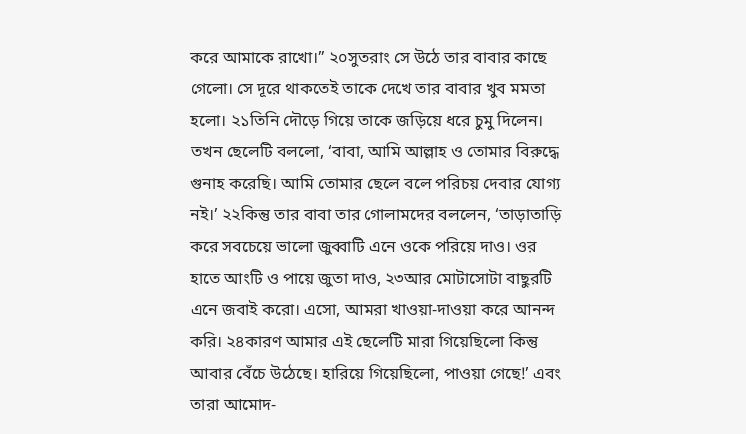করে আমাকে রাখো।” ২০সুতরাং সে উঠে তার বাবার কাছে গেলো। সে দূরে থাকতেই তাকে দেখে তার বাবার খুব মমতা হলো। ২১তিনি দৌড়ে গিয়ে তাকে জড়িয়ে ধরে চুমু দিলেন। তখন ছেলেটি বললো, ‘বাবা, আমি আল্লাহ ও তোমার বিরুদ্ধে গুনাহ করেছি। আমি তোমার ছেলে বলে পরিচয় দেবার যোগ্য নই।’ ২২কিন্তু তার বাবা তার গোলামদের বললেন, ‘তাড়াতাড়ি করে সবচেয়ে ভালো জুব্বাটি এনে ওকে পরিয়ে দাও। ওর হাতে আংটি ও পায়ে জুতা দাও, ২৩আর মোটাসোটা বাছুরটি এনে জবাই করো। এসো, আমরা খাওয়া-দাওয়া করে আনন্দ করি। ২৪কারণ আমার এই ছেলেটি মারা গিয়েছিলো কিন্তু আবার বেঁচে উঠেছে। হারিয়ে গিয়েছিলো, পাওয়া গেছে!’ এবং তারা আমোদ-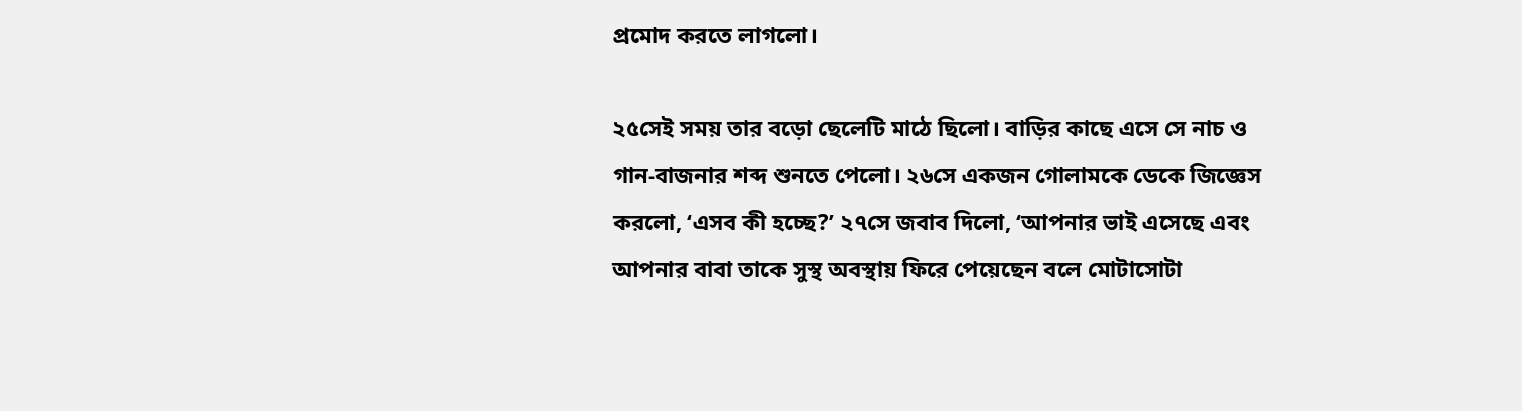প্রমোদ করতে লাগলো।

২৫সেই সময় তার বড়ো ছেলেটি মাঠে ছিলো। বাড়ির কাছে এসে সে নাচ ও গান-বাজনার শব্দ শুনতে পেলো। ২৬সে একজন গোলামকে ডেকে জিজ্ঞেস করলো, ‘এসব কী হচ্ছে?’ ২৭সে জবাব দিলো, ‘আপনার ভাই এসেছে এবং আপনার বাবা তাকে সুস্থ অবস্থায় ফিরে পেয়েছেন বলে মোটাসোটা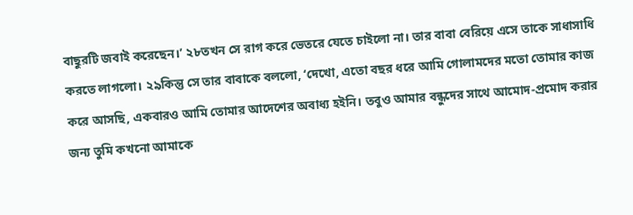বাছুরটি জবাই করেছেন।’ ২৮তখন সে রাগ করে ভেতরে যেতে চাইলো না। তার বাবা বেরিয়ে এসে তাকে সাধাসাধি করতে লাগলো। ২৯কিন্তু সে তার বাবাকে বললো, ‘দেখো, এতো বছর ধরে আমি গোলামদের মতো তোমার কাজ করে আসছি, একবারও আমি তোমার আদেশের অবাধ্য হইনি। তবুও আমার বন্ধুদের সাথে আমোদ-প্রমোদ করার জন্য তুমি কখনো আমাকে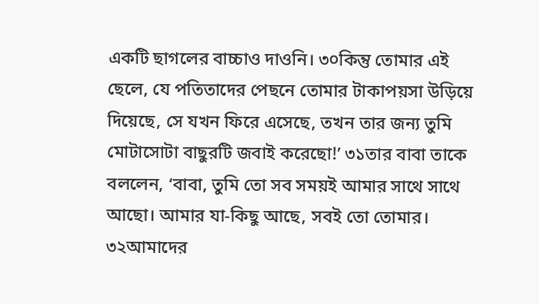একটি ছাগলের বাচ্চাও দাওনি। ৩০কিন্তু তোমার এই ছেলে, যে পতিতাদের পেছনে তোমার টাকাপয়সা উড়িয়ে দিয়েছে, সে যখন ফিরে এসেছে, তখন তার জন্য তুমি মোটাসোটা বাছুরটি জবাই করেছো!’ ৩১তার বাবা তাকে বললেন, ‘বাবা, তুমি তো সব সময়ই আমার সাথে সাথে আছো। আমার যা-কিছু আছে, সবই তো তোমার। ৩২আমাদের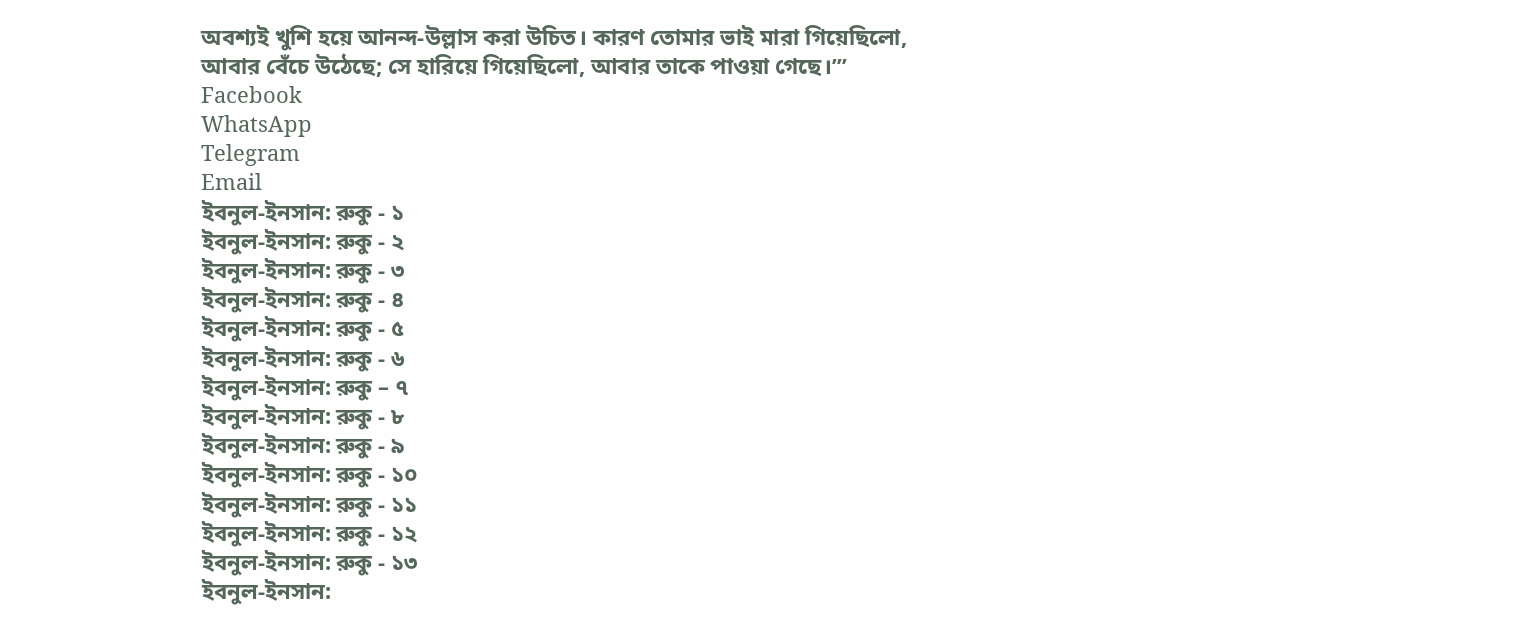অবশ্যই খুশি হয়ে আনন্দ-উল্লাস করা উচিত। কারণ তোমার ভাই মারা গিয়েছিলো, আবার বেঁচে উঠেছে; সে হারিয়ে গিয়েছিলো, আবার তাকে পাওয়া গেছে।’”
Facebook
WhatsApp
Telegram
Email
ইবনুল-ইনসান: রুকু - ১
ইবনুল-ইনসান: রুকু - ২
ইবনুল-ইনসান: রুকু - ৩
ইবনুল-ইনসান: রুকু - ৪
ইবনুল-ইনসান: রুকু - ৫
ইবনুল-ইনসান: রুকু - ৬
ইবনুল-ইনসান: রুকু – ৭
ইবনুল-ইনসান: রুকু - ৮
ইবনুল-ইনসান: রুকু - ৯
ইবনুল-ইনসান: রুকু - ১০
ইবনুল-ইনসান: রুকু - ১১
ইবনুল-ইনসান: রুকু - ১২
ইবনুল-ইনসান: রুকু - ১৩
ইবনুল-ইনসান: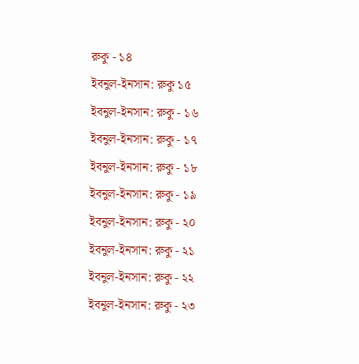রুকু - ১৪
ইবনুল-ইনসান: রুকু ১৫
ইবনুল-ইনসান: রুকু - ১৬
ইবনুল-ইনসান: রুকু - ১৭
ইবনুল-ইনসান: রুকু - ১৮
ইবনুল-ইনসান: রুকু - ১৯
ইবনুল-ইনসান: রুকু - ২০
ইবনুল-ইনসান: রুকু - ২১
ইবনুল-ইনসান: রুকু - ২২
ইবনুল-ইনসান: রুকু - ২৩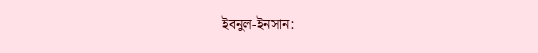ইবনুল-ইনসান: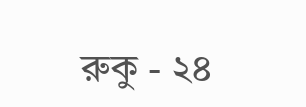রুকু - ২৪